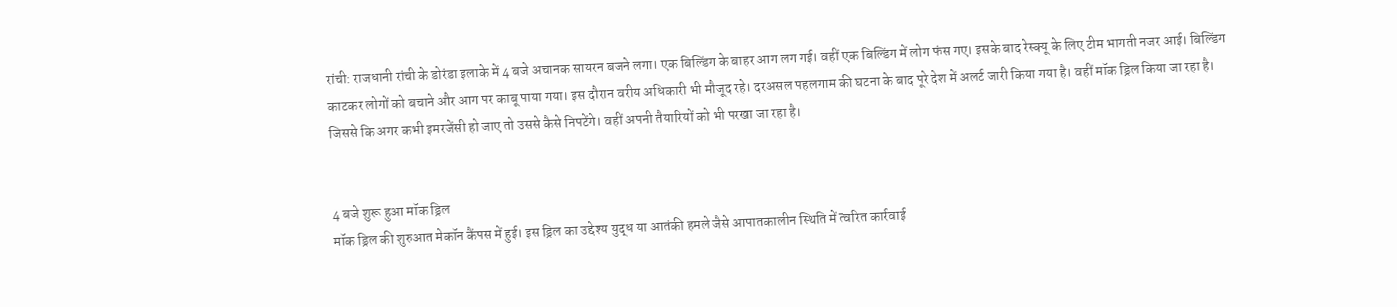रांची: राजधानी रांची के डोरंडा इलाके में 4 बजे अचानक सायरन बजने लगा। एक बिल्डिंग के बाहर आग लग गई। वहीं एक बिल्डिंग में लोग फंस गए। इसके बाद रेस्क्यू के लिए टीम भागती नजर आई। बिल्डिंग काटकर लोगों को बचाने और आग पर काबू पाया गया। इस दौरान वरीय अधिकारी भी मौजूद रहे। दरअसल पहलगाम की घटना के बाद पूरे देश में अलर्ट जारी किया गया है। वहीं मॉक ड्रिल किया जा रहा है। जिससे कि अगर कभी इमरजेंसी हो जाए तो उससे कैसे निपटेंगे। वहीं अपनी तैयारियों को भी परखा जा रहा है।


4 बजे शुरू हुआ मॉक ड्रिल
मॉक ड्रिल की शुरुआत मेकॉन कैंपस में हुई। इस ड्रिल का उद्देश्य युद्ध या आतंकी हमले जैसे आपातकालीन स्थिति में त्वरित कार्रवाई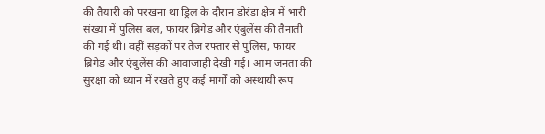की तैयारी को परखना था ड्रिल के दौरान डोरंडा क्षेत्र में भारी संख्या में पुलिस बल, फायर ब्रिगेड और एंबुलेंस की तैनाती की गई थी। वहीं सड़कों पर तेज रफ्तार से पुलिस, फायर ब्रिगेड और एंबुलेंस की आवाजाही देखी गई। आम जनता की सुरक्षा को ध्यान में रखते हुए कई मार्गों को अस्थायी रूप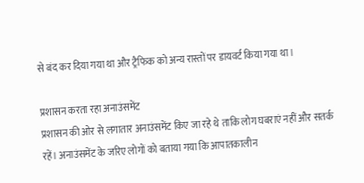से बंद कर दिया गया था और ट्रैफिक को अन्य रास्तों पर डायवर्ट किया गया था।

प्रशासन करता रहा अनाउंसमेंट
प्रशासन की ओर से लगातार अनाउंसमेंट किए जा रहे थे ताकि लोग घबराएं नहीं और सतर्क रहें। अनाउंसमेंट के जरिए लोगों को बताया गया कि आपातकालीन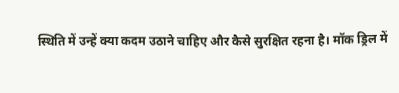स्थिति में उन्हें क्या कदम उठाने चाहिए और कैसे सुरक्षित रहना है। मॉक ड्रिल में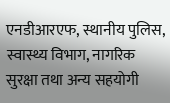एनडीआरएफ, स्थानीय पुलिस, स्वास्थ्य विभाग, नागरिक सुरक्षा तथा अन्य सहयोगी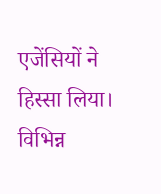एजेंसियों ने हिस्सा लिया। विभिन्न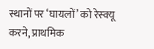स्थानों पर ‘घायलों’ को रेस्क्यू करने, प्राथमिक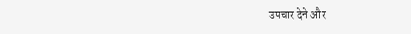उपचार देने और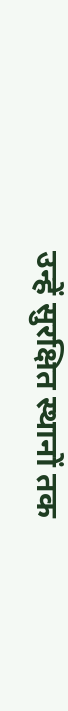उन्हें सुरक्षित स्थानों तक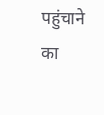पहुंचाने का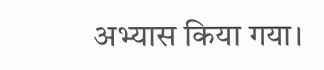अभ्यास किया गया।